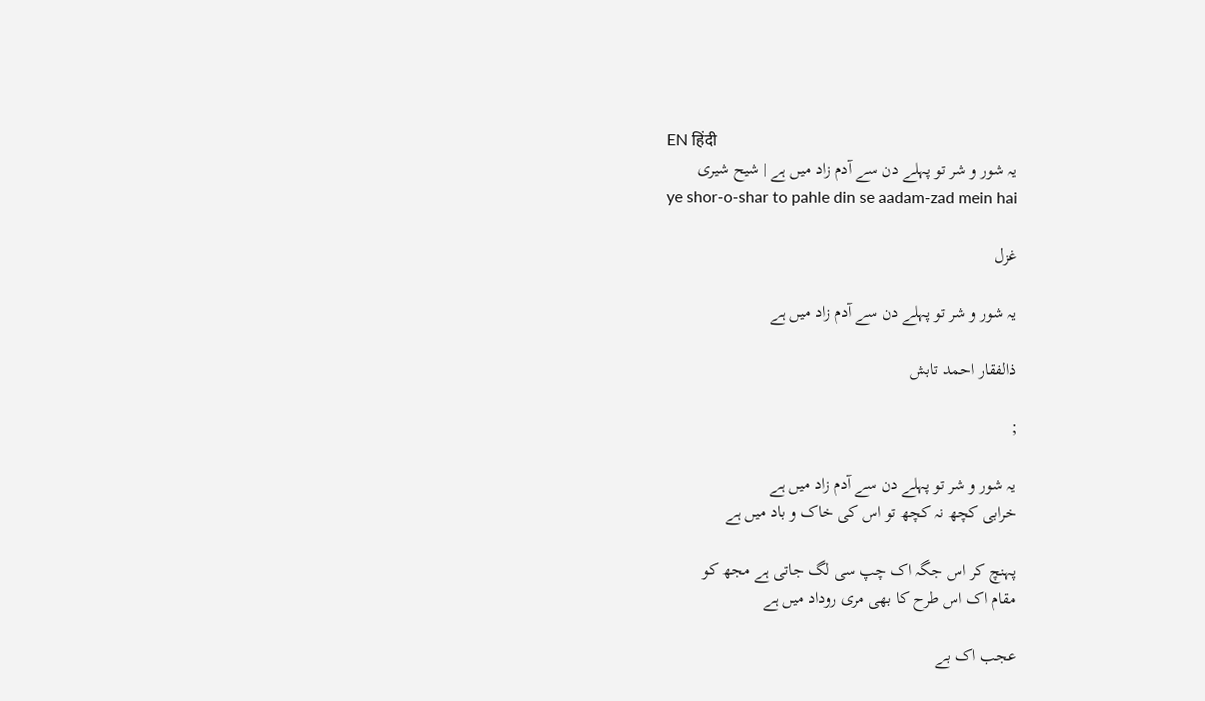EN हिंदी
یہ شور و شر تو پہلے دن سے آدم زاد میں ہے | شیح شیری
ye shor-o-shar to pahle din se aadam-zad mein hai

غزل

یہ شور و شر تو پہلے دن سے آدم زاد میں ہے

ذالفقار احمد تابش

;

یہ شور و شر تو پہلے دن سے آدم زاد میں ہے
خرابی کچھ نہ کچھ تو اس کی خاک و باد میں ہے

پہنچ کر اس جگہ اک چپ سی لگ جاتی ہے مجھ کو
مقام اک اس طرح کا بھی مری روداد میں ہے

عجب اک بے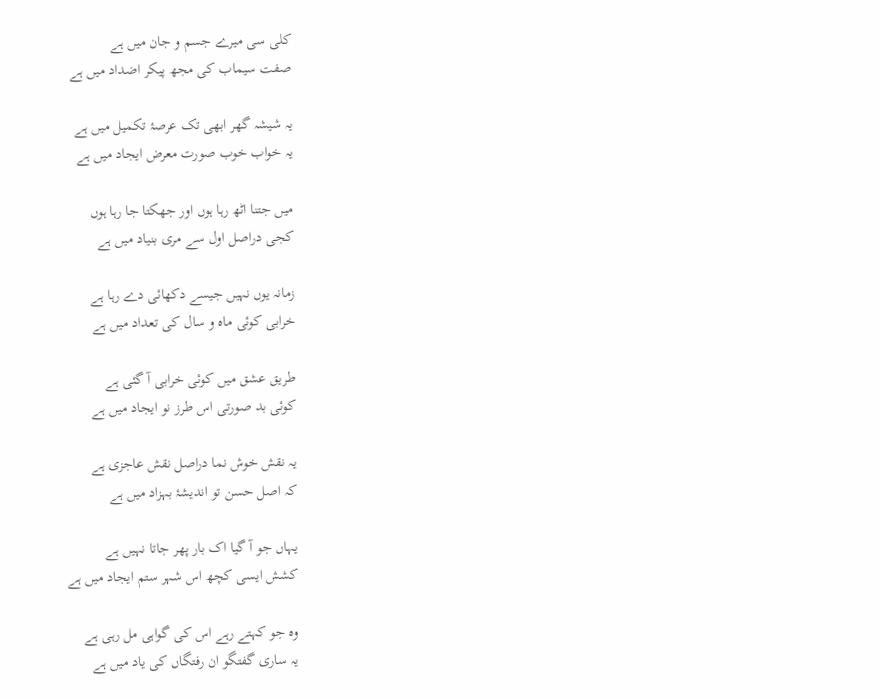کلی سی میرے جسم و جان میں ہے
صفت سیماب کی مجھ پیکر اضداد میں ہے

یہ شیشہ گھر ابھی تک عرصۂ تکمیل میں ہے
یہ خواب خوب صورت معرض ایجاد میں ہے

میں جتنا اٹھ رہا ہوں اور جھکتا جا رہا ہوں
کجی دراصل اول سے مری بنیاد میں ہے

زمانہ یوں نہیں جیسے دکھائی دے رہا ہے
خرابی کوئی ماہ و سال کی تعداد میں ہے

طریق عشق میں کوئی خرابی آ گئی ہے
کوئی بد صورتی اس طرز نو ایجاد میں ہے

یہ نقش خوش نما دراصل نقش عاجزی ہے
کہ اصل حسن تو اندیشۂ بہزاد میں ہے

یہاں جو آ گیا اک بار پھر جاتا نہیں ہے
کشش ایسی کچھ اس شہر ستم ایجاد میں ہے

وہ جو کہتے رہے اس کی گواہی مل رہی ہے
یہ ساری گفتگو ان رفتگاں کی یاد میں ہے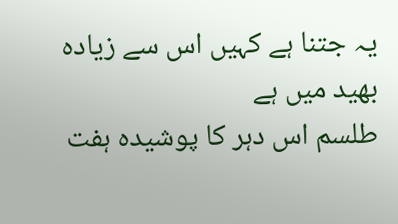یہ جتنا ہے کہیں اس سے زیادہ بھید میں ہے
طلسم اس دہر کا پوشیدہ ہفت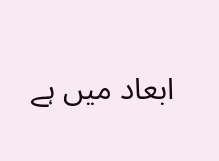ابعاد میں ہے